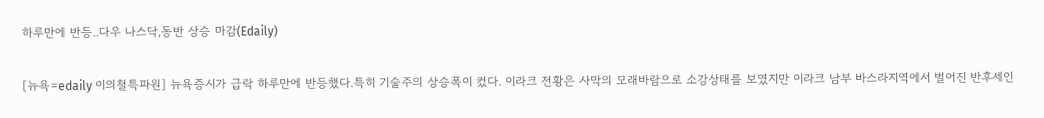하루만에 반등..다우 나스닥,동반 상승 마감(Edaily)

[뉴욕=edaily 이의철특파원] 뉴욕증시가 급락 하루만에 반등했다.특히 기술주의 상승폭이 컸다. 이라크 전황은 사막의 모래바람으로 소강상태를 보였지만 이라크 남부 바스라지역에서 벌어진 반후세인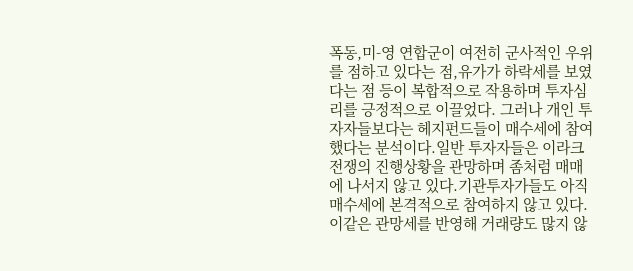폭동,미-영 연합군이 여전히 군사적인 우위를 점하고 있다는 점,유가가 하락세를 보였다는 점 등이 복합적으로 작용하며 투자심리를 긍정적으로 이끌었다. 그러나 개인 투자자들보다는 헤지펀드들이 매수세에 참여했다는 분석이다.일반 투자자들은 이라크 전쟁의 진행상황을 관망하며 좀처럼 매매에 나서지 않고 있다.기관투자가들도 아직 매수세에 본격적으로 참여하지 않고 있다.이같은 관망세를 반영해 거래량도 많지 않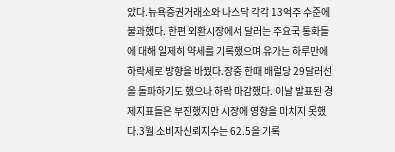았다.뉴욕증권거래소와 나스닥 각각 13억주 수준에 불과했다. 한편 외환시장에서 달러는 주요국 통화들에 대해 일제히 약세를 기록했으며 유가는 하루만에 하락세로 방향을 바꿨다.장중 한때 배럴당 29달러선을 돌파하기도 했으나 하락 마감했다. 이날 발표된 경제지표들은 부진했지만 시장에 영향을 미치지 못했다.3월 소비자신뢰지수는 62.5을 기록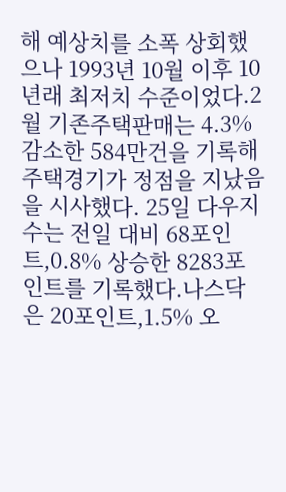해 예상치를 소폭 상회했으나 1993년 10월 이후 10년래 최저치 수준이었다.2월 기존주택판매는 4.3% 감소한 584만건을 기록해 주택경기가 정점을 지났음을 시사했다. 25일 다우지수는 전일 대비 68포인트,0.8% 상승한 8283포인트를 기록했다.나스닥은 20포인트,1.5% 오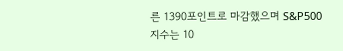른 1390포인트로 마감했으며 S&P500지수는 10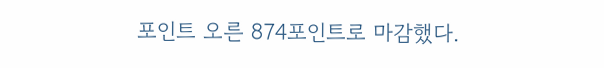포인트 오른 874포인트로 마감했다.